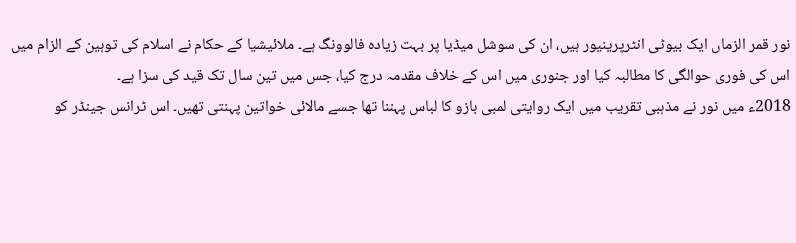نور قمر الزماں ایک بیوٹی انٹرپرینیور ہیں، ان کی سوشل میڈیا پر بہت زیادہ فالوونگ ہے۔ ملائیشیا کے حکام نے اسلام کی توہین کے الزام میں اس کی فوری حوالگی کا مطالبہ کیا اور جنوری میں اس کے خلاف مقدمہ درج کیا، جس میں تین سال تک قید کی سزا ہے۔
2018ء میں نور نے مذہبی تقریب میں ایک روایتی لمبی بازو کا لباس پہننا تھا جسے مالائی خواتین پہنتی تھیں۔ اس ٹرانس جینڈر کو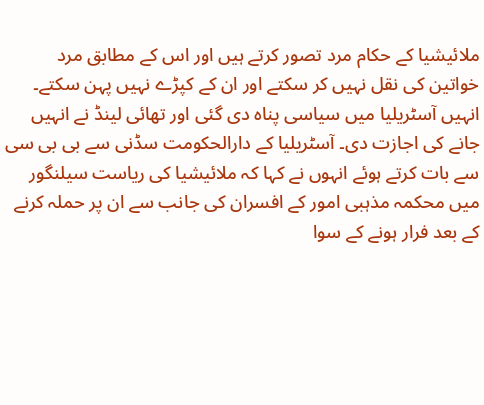ملائیشیا کے حکام مرد تصور کرتے ہیں اور اس کے مطابق مرد خواتین کی نقل نہیں کر سکتے اور ان کے کپڑے نہیں پہن سکتے۔
انہیں آسٹریلیا میں سیاسی پناہ دی گئی اور تھائی لینڈ نے انہیں جانے کی اجازت دی۔ آسٹریلیا کے دارالحکومت سڈنی سے بی بی سی سے بات کرتے ہوئے انہوں نے کہا کہ ملائیشیا کی ریاست سیلنگور میں محکمہ مذہبی امور کے افسران کی جانب سے ان پر حملہ کرنے کے بعد فرار ہونے کے سوا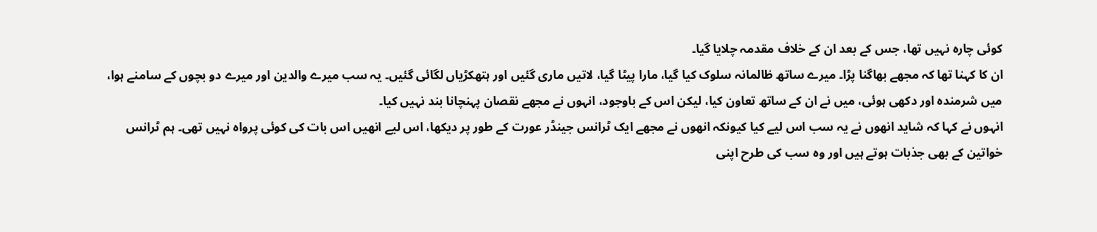کوئی چارہ نہیں تھا، جس کے بعد ان کے خلاف مقدمہ چلایا گیا۔
ان کا کہنا تھا کہ مجھے بھاگنا پڑا۔ میرے ساتھ ظالمانہ سلوک کیا گیا، مارا پیٹا گیا، لاتیں ماری گئیں اور ہتھکڑیاں لگائی گئیں۔ یہ سب میرے والدین اور میرے دو بچوں کے سامنے ہوا، میں شرمندہ اور دکھی ہوئی، میں نے ان کے ساتھ تعاون کیا، لیکن اس کے باوجود، انہوں نے مجھے نقصان پہنچانا بند نہیں کیا۔
انہوں نے کہا کہ شاید انھوں نے یہ سب اس لیے کیا کیونکہ انھوں نے مجھے ایک ٹرانس جینڈر عورت کے طور پر دیکھا، اس لیے انھیں اس بات کی کوئی پرواہ نہیں تھی۔ ہم ٹرانس خواتین کے بھی جذبات ہوتے ہیں اور وہ سب کی طرح اپنی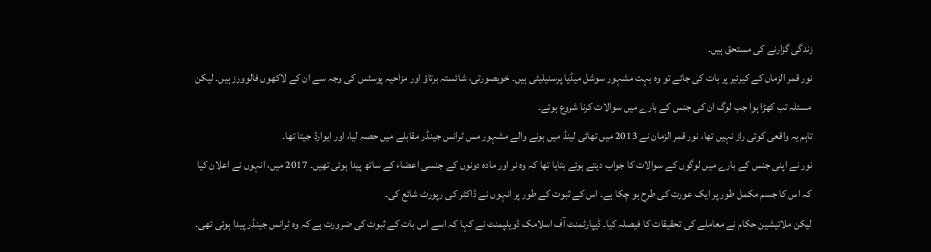زندگی گزارنے کی مستحق ہیں۔
نور قمر الزماں کے کیرئیر پر بات کی جائے تو وہ بہت مشہور سوشل میڈیا پرسنیلیٹی ہیں۔ خوبصورتی، شائستہ برتاؤ اور مزاحیہ پوسٹس کی وجہ سے ان کے لاکھوں فالوورز ہیں۔ لیکن مسئلہ تب کھڑا ہوا جب لوگ ان کی جنس کے بارے میں سوالات کرنا شروع ہوئے۔
تاہم یہ واقعی کوئی راز نہیں تھا، نور قمر الزمان نے 2013 میں تھائی لینڈ میں ہونے والے مشہور مس ٹرانس جینڈر مقابلے میں حصہ لیا، اور ایوارڈ جیتا تھا۔
نور نے اپنی جنس کے بارے میں لوگوں کے سوالات کا جواب دیتے ہوئے بتایا تھا کہ وہ نر اور مادہ دونوں کے جنسی اعضاء کے ساتھ پیدا ہوئی تھیں۔ 2017 میں، انہوں نے اعلان کیا کہ اس کا جسم مکمل طور پر ایک عورت کی طرح ہو چکا ہے۔ اس کے ثبوت کے طور پر انہوں نے ڈاکٹر کی رپورٹ شائع کی۔
لیکن ملائیشین حکام نے معاملے کی تحقیقات کا فیصلہ کیا۔ ڈیپارٹمنٹ آف اسلامک ڈویلپمنٹ نے کہا کہ اسے اس بات کے ثبوت کی ضرورت ہے کہ وہ ٹرانس جینڈر پیدا ہوئی تھی۔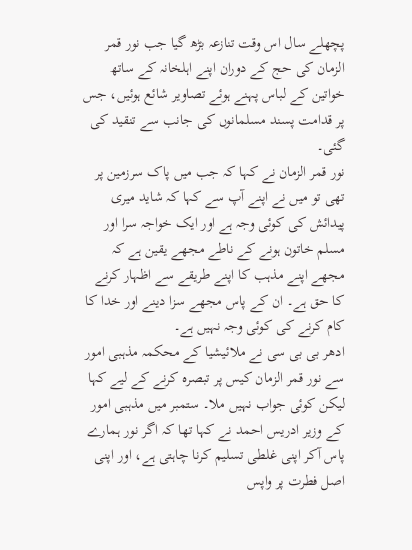پچھلے سال اس وقت تنازعہ بڑھ گیا جب نور قمر الزمان کی حج کے دوران اپنے اہلخانہ کے ساتھ خواتین کے لباس پہنے ہوئے تصاویر شائع ہوئیں، جس پر قدامت پسند مسلمانوں کی جانب سے تنقید کی گئی۔
نور قمر الزمان نے کہا کہ جب میں پاک سرزمین پر تھی تو میں نے اپنے آپ سے کہا کہ شاید میری پیدائش کی کوئی وجہ ہے اور ایک خواجہ سرا اور مسلم خاتون ہونے کے ناطے مجھے یقین ہے کہ مجھے اپنے مذہب کا اپنے طریقے سے اظہار کرنے کا حق ہے۔ ان کے پاس مجھے سزا دینے اور خدا کا کام کرنے کی کوئی وجہ نہیں ہے۔
ادھر بی بی سی نے ملائیشیا کے محکمہ مذہبی امور سے نور قمر الزمان کیس پر تبصرہ کرنے کے لیے کہا لیکن کوئی جواب نہیں ملا۔ ستمبر میں مذہبی امور کے وزیر ادریس احمد نے کہا تھا کہ اگر نور ہمارے پاس آکر اپنی غلطی تسلیم کرنا چاہتی ہے، اور اپنی اصل فطرت پر واپس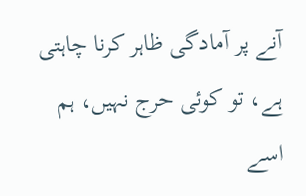آنے پر آمادگی ظاہر کرنا چاہتی ہے، تو کوئی حرج نہیں، ہم اسے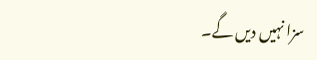سزا نہیں دیں گے۔